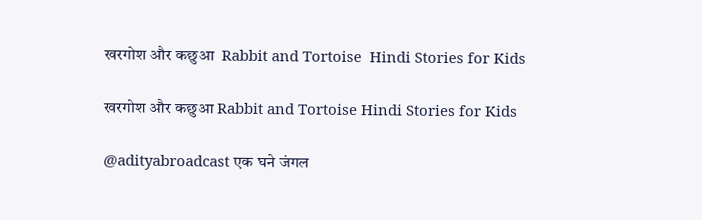खरगोश और कछुआ  Rabbit and Tortoise  Hindi Stories for Kids

खरगोश और कछुआ Rabbit and Tortoise Hindi Stories for Kids

@adityabroadcast एक घने जंगल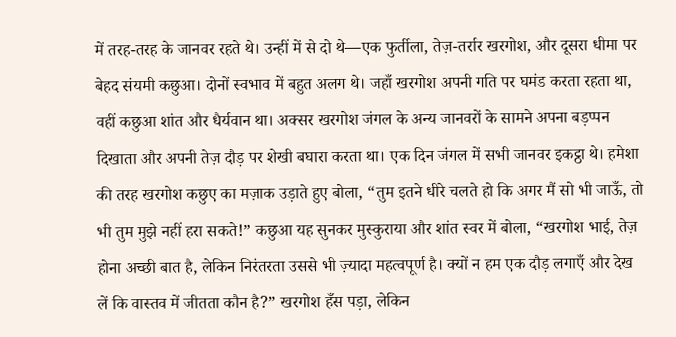में तरह-तरह के जानवर रहते थे। उन्हीं में से दो थे—एक फुर्तीला, तेज़-तर्रार खरगोश, और दूसरा धीमा पर बेहद संयमी कछुआ। दोनों स्वभाव में बहुत अलग थे। जहाँ खरगोश अपनी गति पर घमंड करता रहता था, वहीं कछुआ शांत और धैर्यवान था। अक्सर खरगोश जंगल के अन्य जानवरों के सामने अपना बड़प्पन दिखाता और अपनी तेज़ दौड़ पर शेखी बघारा करता था। एक दिन जंगल में सभी जानवर इकट्ठा थे। हमेशा की तरह खरगोश कछुए का मज़ाक उड़ाते हुए बोला, “तुम इतने धीरे चलते हो कि अगर मैं सो भी जाऊँ, तो भी तुम मुझे नहीं हरा सकते!” कछुआ यह सुनकर मुस्कुराया और शांत स्वर में बोला, “खरगोश भाई, तेज़ होना अच्छी बात है, लेकिन निरंतरता उससे भी ज़्यादा महत्वपूर्ण है। क्यों न हम एक दौड़ लगाएँ और देख लें कि वास्तव में जीतता कौन है?” खरगोश हँस पड़ा, लेकिन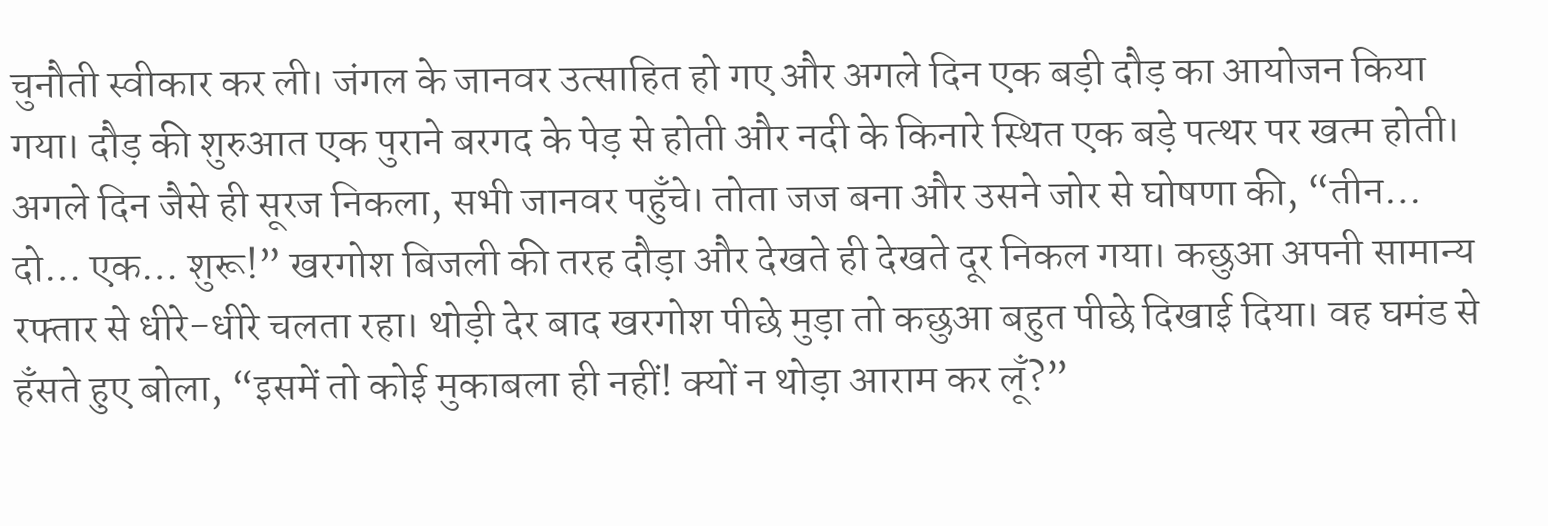चुनौती स्वीकार कर ली। जंगल के जानवर उत्साहित हो गए और अगले दिन एक बड़ी दौड़ का आयोजन किया गया। दौड़ की शुरुआत एक पुराने बरगद के पेड़ से होती और नदी के किनारे स्थित एक बड़े पत्थर पर खत्म होती। अगले दिन जैसे ही सूरज निकला, सभी जानवर पहुँचे। तोता जज बना और उसने जोर से घोषणा की, “तीन… दो… एक… शुरू!” खरगोश बिजली की तरह दौड़ा और देखते ही देखते दूर निकल गया। कछुआ अपनी सामान्य रफ्तार से धीरे-धीरे चलता रहा। थोड़ी देर बाद खरगोश पीछे मुड़ा तो कछुआ बहुत पीछे दिखाई दिया। वह घमंड से हँसते हुए बोला, “इसमें तो कोई मुकाबला ही नहीं! क्यों न थोड़ा आराम कर लूँ?”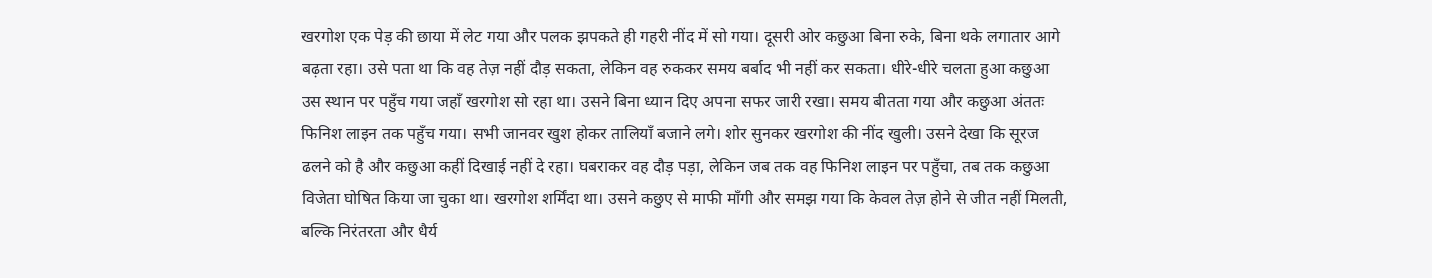खरगोश एक पेड़ की छाया में लेट गया और पलक झपकते ही गहरी नींद में सो गया। दूसरी ओर कछुआ बिना रुके, बिना थके लगातार आगे बढ़ता रहा। उसे पता था कि वह तेज़ नहीं दौड़ सकता, लेकिन वह रुककर समय बर्बाद भी नहीं कर सकता। धीरे-धीरे चलता हुआ कछुआ उस स्थान पर पहुँच गया जहाँ खरगोश सो रहा था। उसने बिना ध्यान दिए अपना सफर जारी रखा। समय बीतता गया और कछुआ अंततः फिनिश लाइन तक पहुँच गया। सभी जानवर खुश होकर तालियाँ बजाने लगे। शोर सुनकर खरगोश की नींद खुली। उसने देखा कि सूरज ढलने को है और कछुआ कहीं दिखाई नहीं दे रहा। घबराकर वह दौड़ पड़ा, लेकिन जब तक वह फिनिश लाइन पर पहुँचा, तब तक कछुआ विजेता घोषित किया जा चुका था। खरगोश शर्मिंदा था। उसने कछुए से माफी माँगी और समझ गया कि केवल तेज़ होने से जीत नहीं मिलती, बल्कि निरंतरता और धैर्य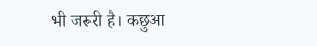भी जरूरी है। कछुआ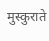मुस्कुराते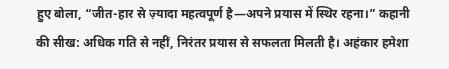हुए बोला, “जीत-हार से ज़्यादा महत्वपूर्ण है—अपने प्रयास में स्थिर रहना।” कहानी की सीख: अधिक गति से नहीं, निरंतर प्रयास से सफलता मिलती है। अहंकार हमेशा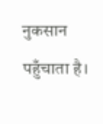नुकसान पहुँचाता है।